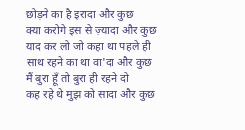छोड़ने का है इरादा और कुछ
क्या करोगे इस से ज़्यादा और कुछ
याद कर लो जो कहा था पहले ही
साथ रहने का था वा'दा और कुछ
मैं बुरा हूँ तो बुरा ही रहने दो
कह रहे थे मुझ को सादा और कुछ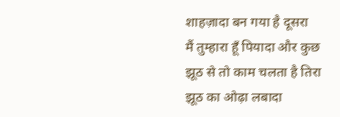शाहज़ादा बन गया है दूसरा
मैं तुम्हारा हूँ पियादा और कुछ
झूठ से तो काम चलता है तिरा
झूठ का ओढ़ा लबादा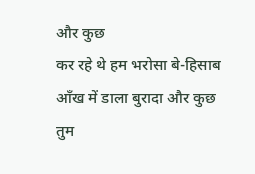और कुछ
कर रहे थे हम भरोसा बे-हिसाब
आँख में डाला बुरादा और कुछ
तुम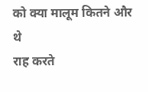को क्या मालूम कितने और थे
राह करते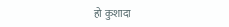हो कुशादा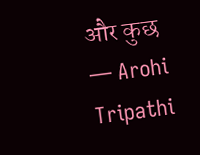और कुछ
— Arohi Tripathi